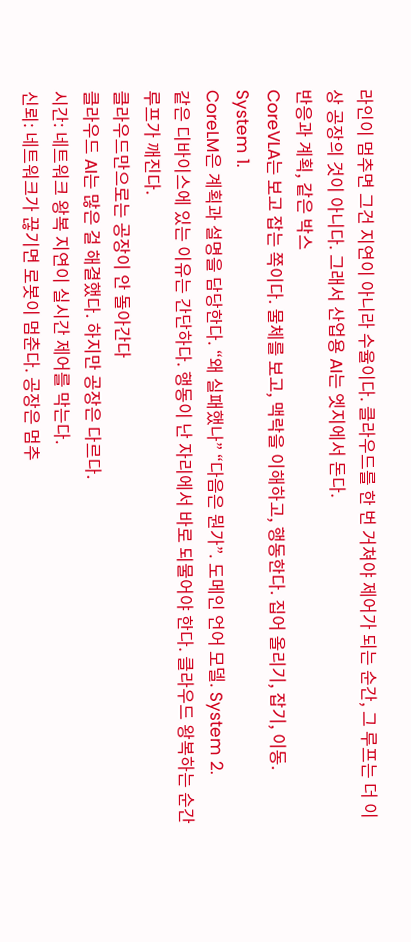라인이 멈추면 그건 지연이 아니라 수율이다. 클라우드를 한 번 거쳐야 제어가 되는 순간, 그 루프는 더 이상 공장의 것이 아니다. 그래서 산업용 AI는 엣지에서 돈다.
반응과 계획, 같은 박스
CoreVLA는 보고 잡는 쪽이다. 물체를 보고, 맥락을 이해하고, 행동한다. 집어 올리기, 잡기, 이동. System 1.
CoreLM은 계획과 설명을 담당한다. “왜 실패했나” “다음은 뭔가”. 도메인 언어 모델. System 2.
같은 디바이스에 있는 이유는 간단하다. 행동이 난 자리에서 바로 되물어야 한다. 클라우드 왕복하는 순간 루프가 깨진다.
클라우드만으로는 공장이 안 돌아간다
클라우드 AI는 많은 걸 해결했다. 하지만 공장은 다르다.
시간: 네트워크 왕복 지연이 실시간 제어를 막는다.
신뢰: 네트워크가 끊기면 로봇이 멈춘다. 공장은 멈추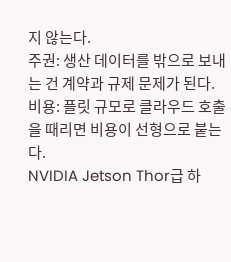지 않는다.
주권: 생산 데이터를 밖으로 보내는 건 계약과 규제 문제가 된다.
비용: 플릿 규모로 클라우드 호출을 때리면 비용이 선형으로 붙는다.
NVIDIA Jetson Thor급 하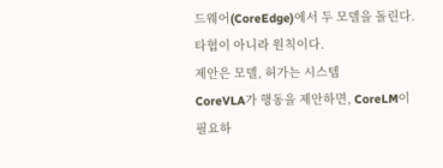드웨어(CoreEdge)에서 두 모델을 돌린다. 타협이 아니라 원칙이다.
제안은 모델, 허가는 시스템
CoreVLA가 행동을 제안하면, CoreLM이 필요하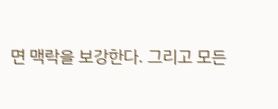면 맥락을 보강한다. 그리고 모든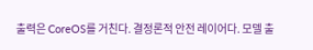출력은 CoreOS를 거친다. 결정론적 안전 레이어다. 모델 출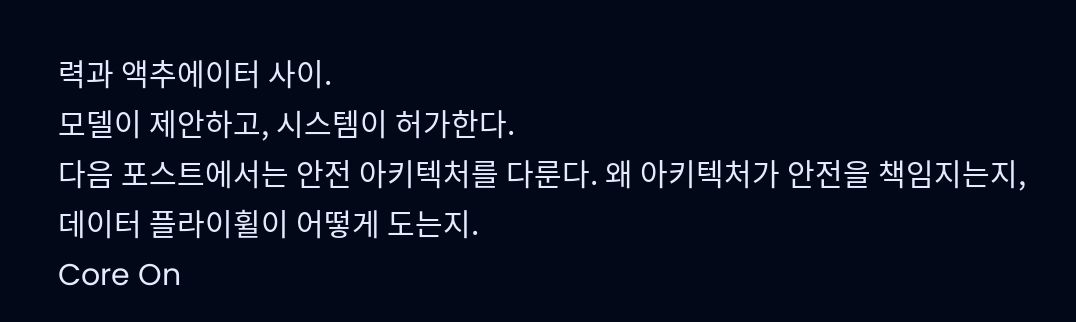력과 액추에이터 사이.
모델이 제안하고, 시스템이 허가한다.
다음 포스트에서는 안전 아키텍처를 다룬다. 왜 아키텍처가 안전을 책임지는지, 데이터 플라이휠이 어떻게 도는지.
Core On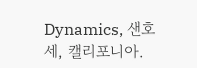Dynamics, 샌호세, 캘리포니아.